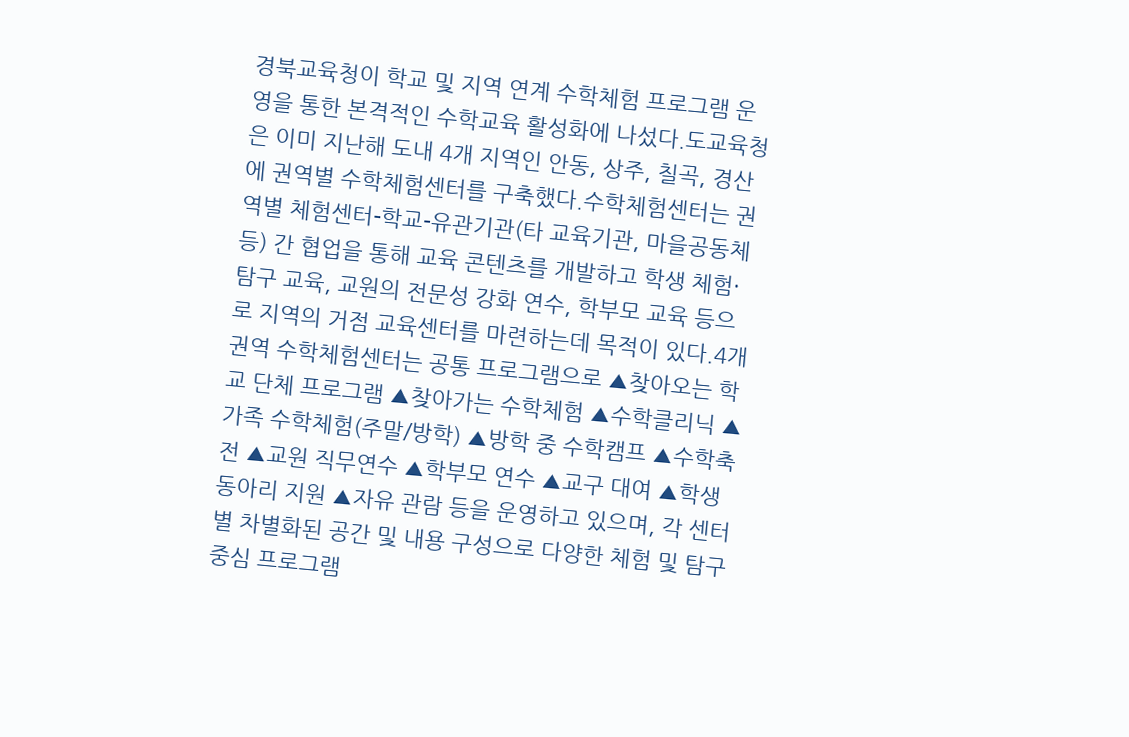경북교육청이 학교 및 지역 연계 수학체험 프로그램 운영을 통한 본격적인 수학교육 활성화에 나섰다.도교육청은 이미 지난해 도내 4개 지역인 안동, 상주, 칠곡, 경산에 권역별 수학체험센터를 구축했다.수학체험센터는 권역별 체험센터-학교-유관기관(타 교육기관, 마을공동체 등) 간 협업을 통해 교육 콘텐츠를 개발하고 학생 체험·탐구 교육, 교원의 전문성 강화 연수, 학부모 교육 등으로 지역의 거점 교육센터를 마련하는데 목적이 있다.4개 권역 수학체험센터는 공통 프로그램으로 ▲찾아오는 학교 단체 프로그램 ▲찾아가는 수학체험 ▲수학클리닉 ▲가족 수학체험(주말/방학) ▲방학 중 수학캠프 ▲수학축전 ▲교원 직무연수 ▲학부모 연수 ▲교구 대여 ▲학생 동아리 지원 ▲자유 관람 등을 운영하고 있으며, 각 센터별 차별화된 공간 및 내용 구성으로 다양한 체험 및 탐구 중심 프로그램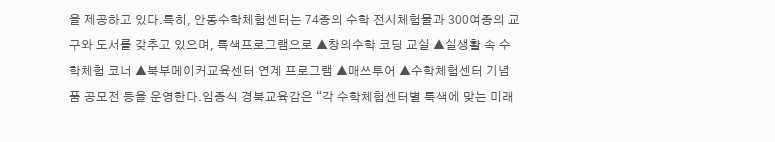을 제공하고 있다.특히, 안동수학체험센터는 74종의 수학 전시체험물과 300여종의 교구와 도서를 갖추고 있으며, 특색프로그램으로 ▲창의수학 코딩 교실 ▲실생활 속 수학체험 코너 ▲북부메이커교육센터 연계 프로그램 ▲매쓰투어 ▲수학체험센터 기념품 공모전 등을 운영한다.임종식 경북교육감은 “각 수학체험센터별 특색에 맞는 미래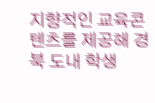지향적인 교육콘텐츠를 제공해 경북 도내 학생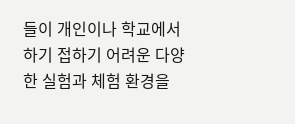들이 개인이나 학교에서 하기 접하기 어려운 다양한 실험과 체험 환경을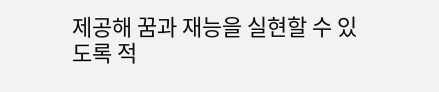제공해 꿈과 재능을 실현할 수 있도록 적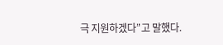극 지원하겠다”고 말했다.